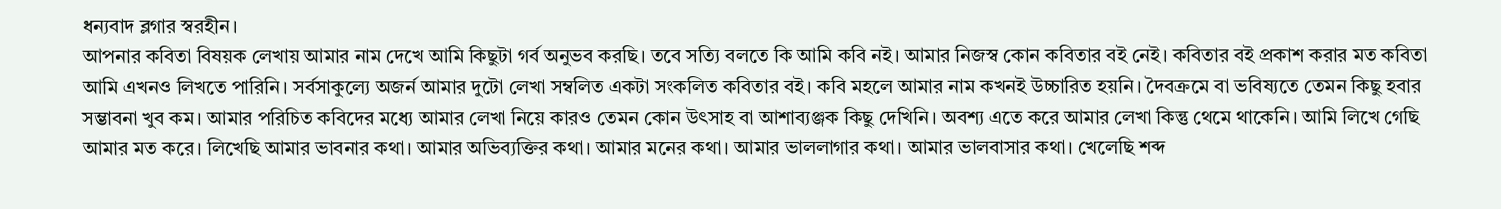ধন্যবাদ ব্লগার স্বরহীন।
আপনার কবিতা বিষয়ক লেখায় আমার নাম দেখে আমি কিছুটা গর্ব অনুভব করছি। তবে সত্যি বলতে কি আমি কবি নই। আমার নিজস্ব কোন কবিতার বই নেই। কবিতার বই প্রকাশ করার মত কবিতা আমি এখনও লিখতে পারিনি। সর্বসাকুল্যে অজর্ন আমার দুটো লেখা সম্বলিত একটা সংকলিত কবিতার বই। কবি মহলে আমার নাম কখনই উচ্চারিত হয়নি। দৈবক্রমে বা ভবিষ্যতে তেমন কিছু হবার সম্ভাবনা খুব কম। আমার পরিচিত কবিদের মধ্যে আমার লেখা নিয়ে কারও তেমন কোন উৎসাহ বা আশাব্যঞ্জক কিছু দেখিনি। অবশ্য এতে করে আমার লেখা কিন্তু থেমে থাকেনি। আমি লিখে গেছি আমার মত করে। লিখেছি আমার ভাবনার কথা। আমার অভিব্যক্তির কথা। আমার মনের কথা। আমার ভাললাগার কথা। আমার ভালবাসার কথা। খেলেছি শব্দ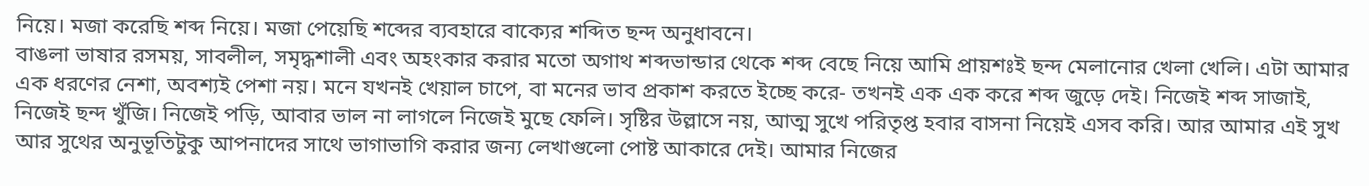নিয়ে। মজা করেছি শব্দ নিয়ে। মজা পেয়েছি শব্দের ব্যবহারে বাক্যের শব্দিত ছন্দ অনুধাবনে।
বাঙলা ভাষার রসময়, সাবলীল, সমৃদ্ধশালী এবং অহংকার করার মতো অগাথ শব্দভান্ডার থেকে শব্দ বেছে নিয়ে আমি প্রায়শঃই ছন্দ মেলানোর খেলা খেলি। এটা আমার এক ধরণের নেশা, অবশ্যই পেশা নয়। মনে যখনই খেয়াল চাপে, বা মনের ভাব প্রকাশ করতে ইচ্ছে করে- তখনই এক এক করে শব্দ জুড়ে দেই। নিজেই শব্দ সাজাই, নিজেই ছন্দ খুঁজি। নিজেই পড়ি, আবার ভাল না লাগলে নিজেই মুছে ফেলি। সৃষ্টির উল্লাসে নয়, আত্ম সুখে পরিতৃপ্ত হবার বাসনা নিয়েই এসব করি। আর আমার এই সুখ আর সুথের অনুভূতিটুকু আপনাদের সাথে ভাগাভাগি করার জন্য লেখাগুলো পোষ্ট আকারে দেই। আমার নিজের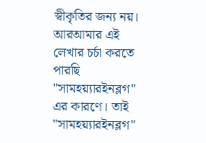স্বীকৃতির জন্য নয়। আরআমার এই লেখার চর্চা করতে পারছি "সামহয়্যারইনব্লগ" এর কারণে। তাই "সামহয়্যারইনব্লগ"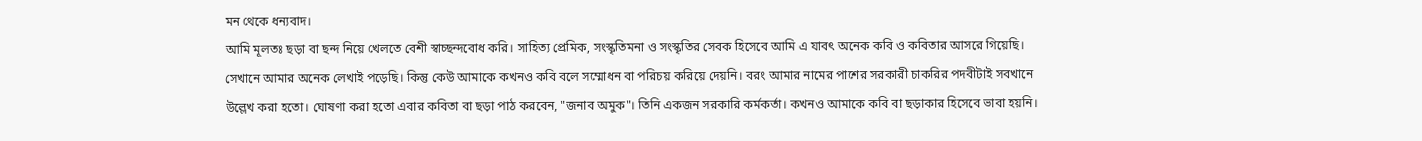মন থেকে ধন্যবাদ।
আমি মূলতঃ ছড়া বা ছন্দ নিয়ে খেলতে বেশী স্বাচ্ছন্দবোধ করি। সাহিত্য প্রেমিক, সংস্কৃতিমনা ও সংস্কৃতির সেবক হিসেবে আমি এ যাবৎ অনেক কবি ও কবিতার আসরে গিয়েছি। সেখানে আমার অনেক লেখাই পড়েছি। কিন্তু কেউ আমাকে কখনও কবি বলে সম্মোধন বা পরিচয় করিয়ে দেয়নি। বরং আমার নামের পাশের সরকারী চাকরির পদবীটাই সবখানে উল্লেখ করা হতো। ঘোষণা করা হতো এবার কবিতা বা ছড়া পাঠ করবেন, "জনাব অমুক"। তিনি একজন সরকারি কর্মকর্তা। কখনও আমাকে কবি বা ছড়াকার হিসেবে ভাবা হয়নি।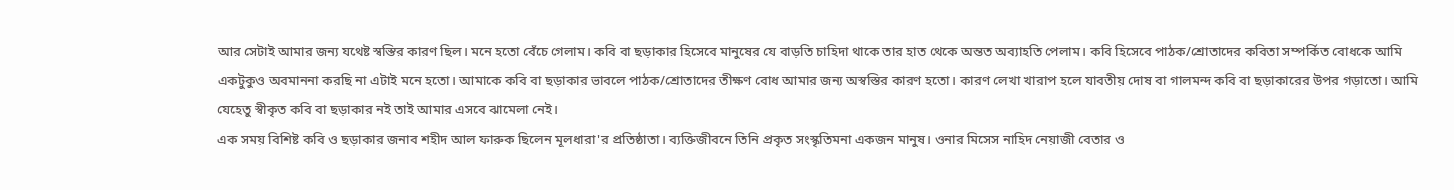আর সেটাই আমার জন্য যথেষ্ট স্বস্তির কারণ ছিল। মনে হতো বেঁচে গেলাম। কবি বা ছড়াকার হিসেবে মানুষের যে বাড়তি চাহিদা থাকে তার হাত থেকে অন্তত অব্যাহতি পেলাম। কবি হিসেবে পাঠক/শ্রোতাদের কবিতা সম্পর্কিত বোধকে আমি একটুকুও অবমাননা করছি না এটাই মনে হতো। আমাকে কবি বা ছড়াকার ভাবলে পাঠক/শ্রোতাদের তীক্ষণ বোধ আমার জন্য অস্বস্তির কারণ হতো। কারণ লেখা খারাপ হলে যাবতীয় দোষ বা গালমন্দ কবি বা ছড়াকারের উপর গড়াতো। আমি যেহেতু স্বীকৃত কবি বা ছড়াকার নই তাই আমার এসবে ঝামেলা নেই।
এক সময় বিশিষ্ট কবি ও ছড়াকার জনাব শহীদ আল ফারুক ছিলেন মূলধারা'র প্রতিষ্ঠাতা। ব্যক্তিজীবনে তিনি প্রকৃত সংস্কৃতিমনা একজন মানুষ। ওনার মিসেস নাহিদ নেয়াজী বেতার ও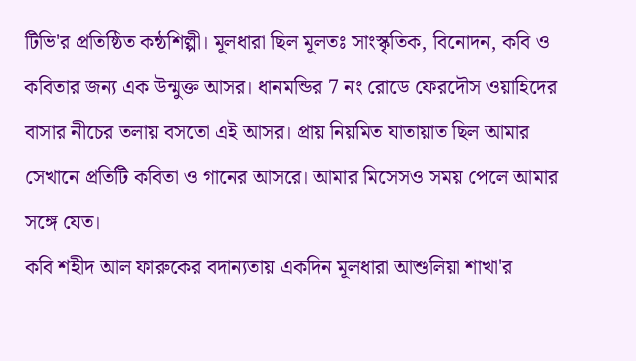টিভি'র প্রতিষ্ঠিত কন্ঠশিল্পী। মূলধারা ছিল মূলতঃ সাংস্কৃতিক, বিনোদন, কবি ও কবিতার জন্য এক উন্মুক্ত আসর। ধানমন্ডির 7 নং রোডে ফেরদৌস ওয়াহিদের বাসার নীচের তলায় বসতো এই আসর। প্রায় নিয়মিত যাতায়াত ছিল আমার সেখানে প্রতিটি কবিতা ও গানের আসরে। আমার মিসেসও সময় পেলে আমার সঙ্গে যেত।
কবি শহীদ আল ফারুকের বদান্যতায় একদিন মূলধারা আশুলিয়া শাখা'র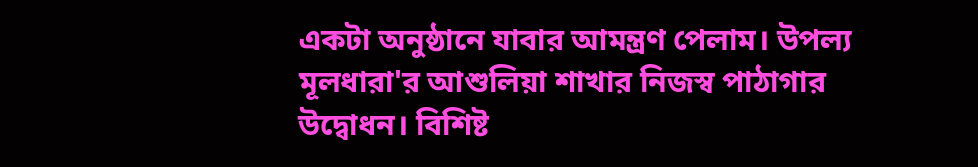একটা অনুষ্ঠানে যাবার আমন্ত্রণ পেলাম। উপল্য মূলধারা'র আশুলিয়া শাখার নিজস্ব পাঠাগার উদ্বোধন। বিশিষ্ট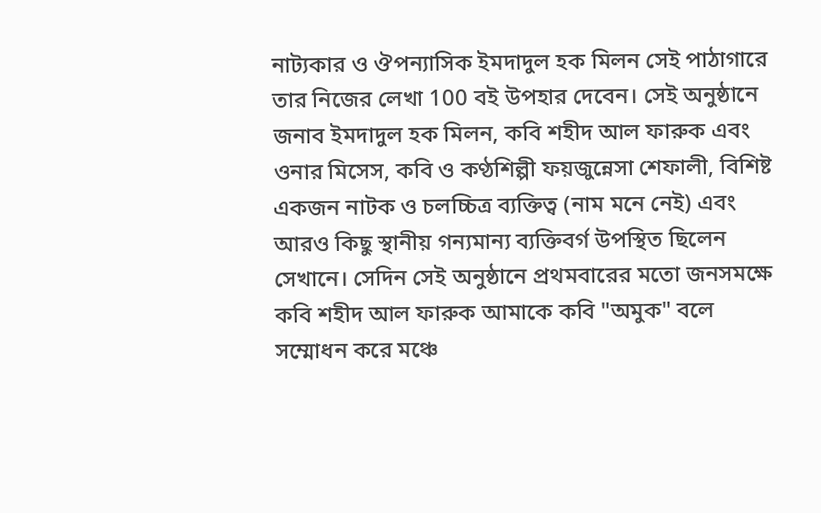নাট্যকার ও ঔপন্যাসিক ইমদাদুল হক মিলন সেই পাঠাগারে তার নিজের লেখা 100 বই উপহার দেবেন। সেই অনুষ্ঠানে জনাব ইমদাদুল হক মিলন, কবি শহীদ আল ফারুক এবং ওনার মিসেস, কবি ও কণ্ঠশিল্পী ফয়জুন্নেসা শেফালী, বিশিষ্ট একজন নাটক ও চলচ্চিত্র ব্যক্তিত্ব (নাম মনে নেই) এবং আরও কিছু স্থানীয় গন্যমান্য ব্যক্তিবর্গ উপস্থিত ছিলেন সেখানে। সেদিন সেই অনুষ্ঠানে প্রথমবারের মতো জনসমক্ষে কবি শহীদ আল ফারুক আমাকে কবি "অমুক" বলে সম্মোধন করে মঞ্চে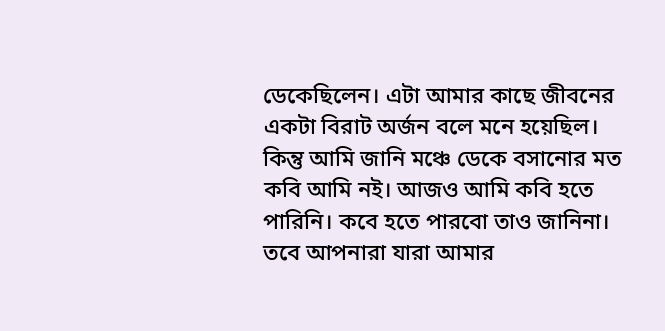ডেকেছিলেন। এটা আমার কাছে জীবনের একটা বিরাট অর্জন বলে মনে হয়েছিল। কিন্তু আমি জানি মঞ্চে ডেকে বসানোর মত কবি আমি নই। আজও আমি কবি হতে পারিনি। কবে হতে পারবো তাও জানিনা। তবে আপনারা যারা আমার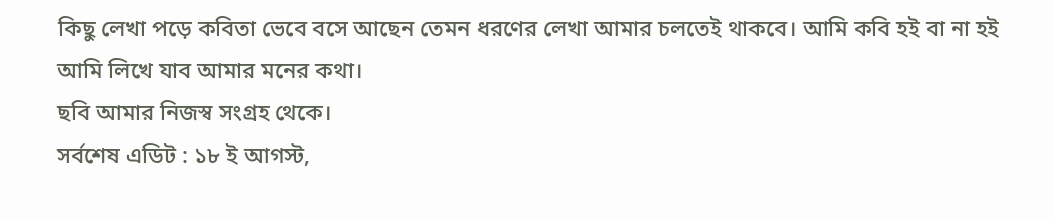কিছু লেখা পড়ে কবিতা ভেবে বসে আছেন তেমন ধরণের লেখা আমার চলতেই থাকবে। আমি কবি হই বা না হই আমি লিখে যাব আমার মনের কথা।
ছবি আমার নিজস্ব সংগ্রহ থেকে।
সর্বশেষ এডিট : ১৮ ই আগস্ট,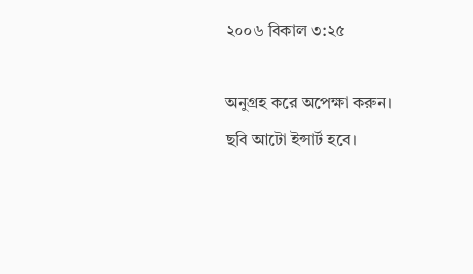২০০৬ বিকাল ৩:২৫

অনুগ্রহ করে অপেক্ষা করুন। ছবি আটো ইন্সার্ট হবে।